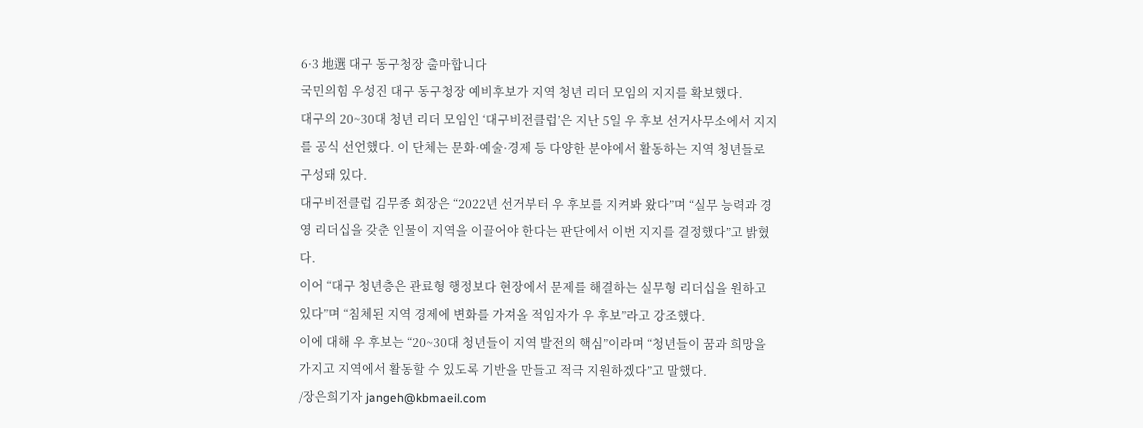6·3 地選 대구 동구청장 출마합니다
국민의힘 우성진 대구 동구청장 예비후보가 지역 청년 리더 모임의 지지를 확보했다.
대구의 20~30대 청년 리더 모임인 ‘대구비전클럽’은 지난 5일 우 후보 선거사무소에서 지지를 공식 선언했다. 이 단체는 문화·예술·경제 등 다양한 분야에서 활동하는 지역 청년들로 구성돼 있다.
대구비전클럽 김무종 회장은 “2022년 선거부터 우 후보를 지켜봐 왔다”며 “실무 능력과 경영 리더십을 갖춘 인물이 지역을 이끌어야 한다는 판단에서 이번 지지를 결정했다”고 밝혔다.
이어 “대구 청년층은 관료형 행정보다 현장에서 문제를 해결하는 실무형 리더십을 원하고 있다”며 “침체된 지역 경제에 변화를 가져올 적임자가 우 후보”라고 강조했다.
이에 대해 우 후보는 “20~30대 청년들이 지역 발전의 핵심”이라며 “청년들이 꿈과 희망을 가지고 지역에서 활동할 수 있도록 기반을 만들고 적극 지원하겠다”고 말했다.
/장은희기자 jangeh@kbmaeil.com